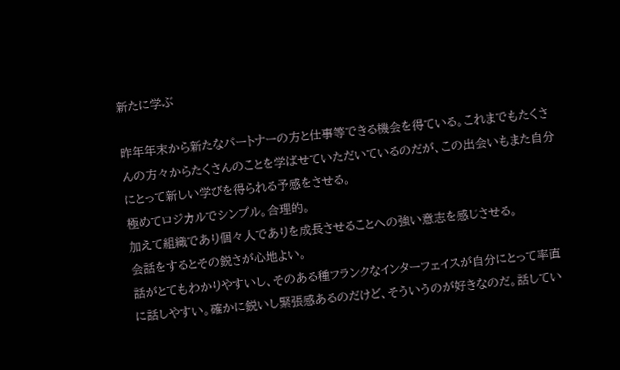新たに学ぶ

昨年年末から新たなパートナーの方と仕事等できる機会を得ている。これまでもたくさんの方々からたくさんのことを学ばせていただいているのだが、この出会いもまた自分にとって新しい学びを得られる予感をさせる。
極めてロジカルでシンプル。合理的。
加えて組織であり個々人でありを成長させることへの強い意志を感じさせる。
会話をするとその鋭さが心地よい。
話がとてもわかりやすいし、そのある種フランクなインターフェイスが自分にとって率直に話しやすい。確かに鋭いし緊張感あるのだけど、そういうのが好きなのだ。話してい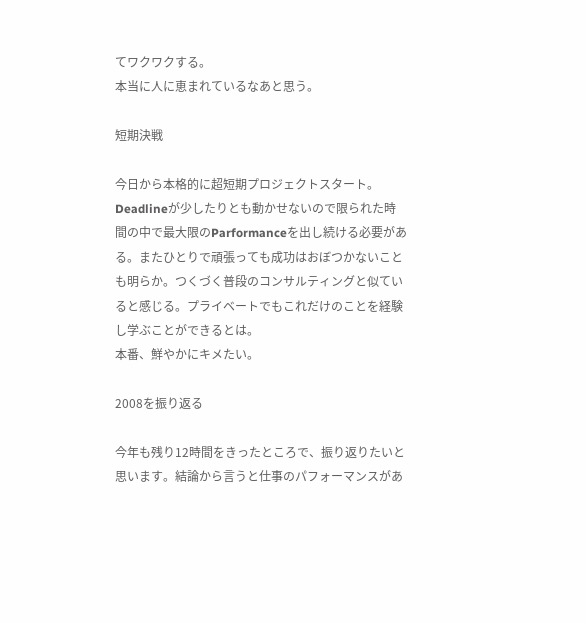てワクワクする。
本当に人に恵まれているなあと思う。

短期決戦

今日から本格的に超短期プロジェクトスタート。
Deadlineが少したりとも動かせないので限られた時間の中で最大限のParformanceを出し続ける必要がある。またひとりで頑張っても成功はおぼつかないことも明らか。つくづく普段のコンサルティングと似ていると感じる。プライベートでもこれだけのことを経験し学ぶことができるとは。
本番、鮮やかにキメたい。

2008を振り返る

今年も残り12時間をきったところで、振り返りたいと思います。結論から言うと仕事のパフォーマンスがあ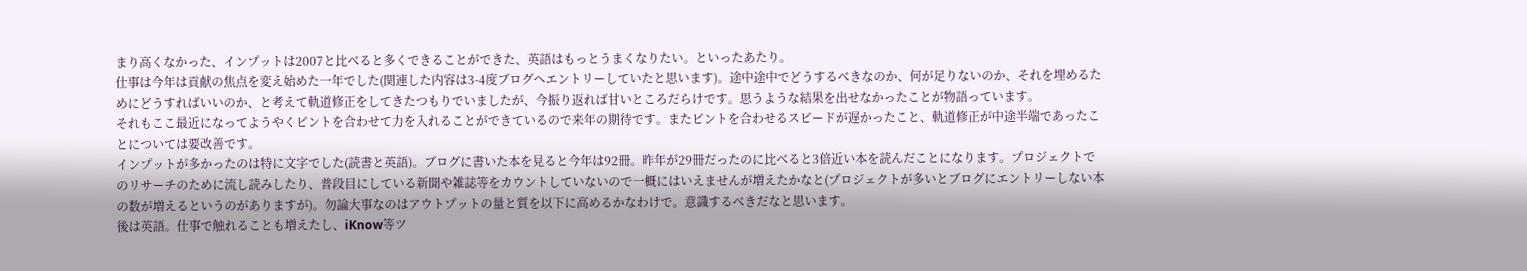まり高くなかった、インプットは2007と比べると多くできることができた、英語はもっとうまくなりたい。といったあたり。
仕事は今年は貢献の焦点を変え始めた一年でした(関連した内容は3-4度ブログへエントリーしていたと思います)。途中途中でどうするべきなのか、何が足りないのか、それを埋めるためにどうすればいいのか、と考えて軌道修正をしてきたつもりでいましたが、今振り返れば甘いところだらけです。思うような結果を出せなかったことが物語っています。
それもここ最近になってようやくピントを合わせて力を入れることができているので来年の期待です。またピントを合わせるスピードが遅かったこと、軌道修正が中途半端であったことについては要改善です。
インプットが多かったのは特に文字でした(読書と英語)。ブログに書いた本を見ると今年は92冊。昨年が29冊だったのに比べると3倍近い本を読んだことになります。プロジェクトでのリサーチのために流し読みしたり、普段目にしている新聞や雑誌等をカウントしていないので一概にはいえませんが増えたかなと(プロジェクトが多いとブログにエントリーしない本の数が増えるというのがありますが)。勿論大事なのはアウトプットの量と質を以下に高めるかなわけで。意識するべきだなと思います。
後は英語。仕事で触れることも増えたし、iKnow等ツ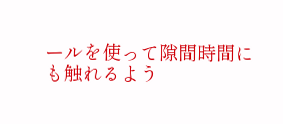ールを使って隙間時間にも触れるよう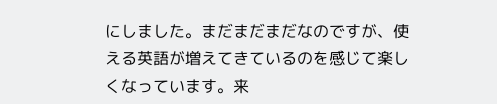にしました。まだまだまだなのですが、使える英語が増えてきているのを感じて楽しくなっています。来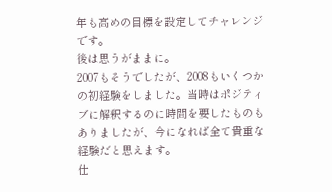年も高めの目標を設定してチャレンジです。
後は思うがままに。
2007もそうでしたが、2008もいくつかの初経験をしました。当時はポジティブに解釈するのに時間を要したものもありましたが、今になれば全て貴重な経験だと思えます。
仕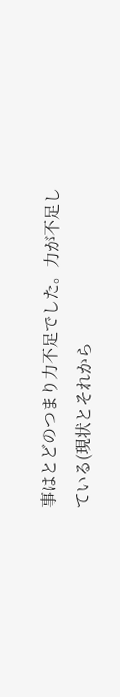事はとどのつまり力不足でした。力が不足している(現状とそれから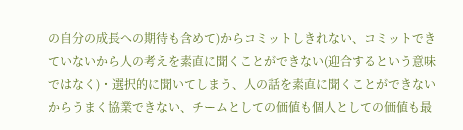の自分の成長への期待も含めて)からコミットしきれない、コミットできていないから人の考えを素直に聞くことができない(迎合するという意味ではなく)・選択的に聞いてしまう、人の話を素直に聞くことができないからうまく協業できない、チームとしての価値も個人としての価値も最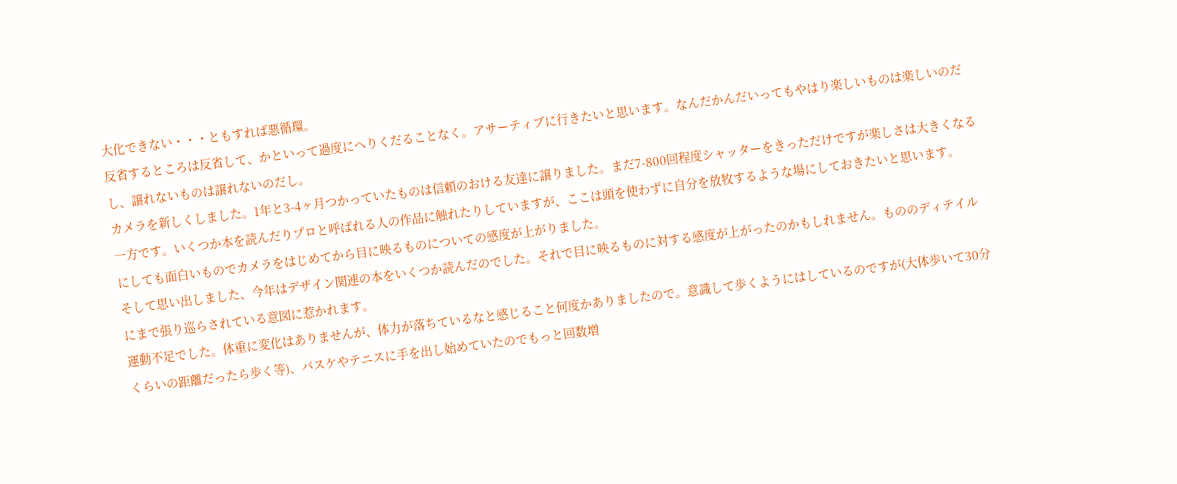大化できない・・・ともすれば悪循環。
反省するところは反省して、かといって過度にへりくだることなく。アサーティブに行きたいと思います。なんだかんだいってもやはり楽しいものは楽しいのだし、譲れないものは譲れないのだし。
カメラを新しくしました。1年と3-4ヶ月つかっていたものは信頼のおける友達に譲りました。まだ7-800回程度シャッターをきっただけですが楽しさは大きくなる一方です。いくつか本を読んだりプロと呼ばれる人の作品に触れたりしていますが、ここは頭を使わずに自分を放牧するような場にしておきたいと思います。
にしても面白いものでカメラをはじめてから目に映るものについての感度が上がりました。
そして思い出しました、今年はデザイン関連の本をいくつか読んだのでした。それで目に映るものに対する感度が上がったのかもしれません。もののディテイルにまで張り巡らされている意図に惹かれます。
運動不足でした。体重に変化はありませんが、体力が落ちているなと感じること何度かありましたので。意識して歩くようにはしているのですが(大体歩いて30分くらいの距離だったら歩く等)、バスケやテニスに手を出し始めていたのでもっと回数増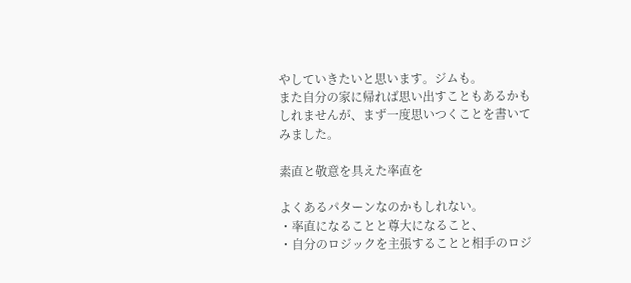やしていきたいと思います。ジムも。
また自分の家に帰れば思い出すこともあるかもしれませんが、まず一度思いつくことを書いてみました。

素直と敬意を具えた率直を

よくあるパターンなのかもしれない。
・率直になることと尊大になること、
・自分のロジックを主張することと相手のロジ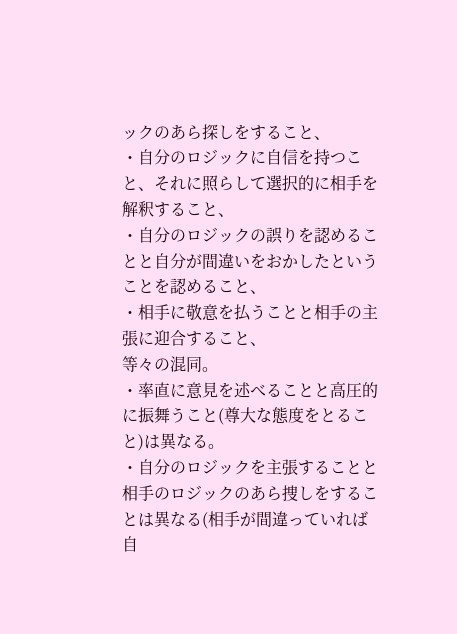ックのあら探しをすること、
・自分のロジックに自信を持つこと、それに照らして選択的に相手を解釈すること、
・自分のロジックの誤りを認めることと自分が間違いをおかしたということを認めること、
・相手に敬意を払うことと相手の主張に迎合すること、
等々の混同。
・率直に意見を述べることと高圧的に振舞うこと(尊大な態度をとること)は異なる。
・自分のロジックを主張することと相手のロジックのあら捜しをすることは異なる(相手が間違っていれば自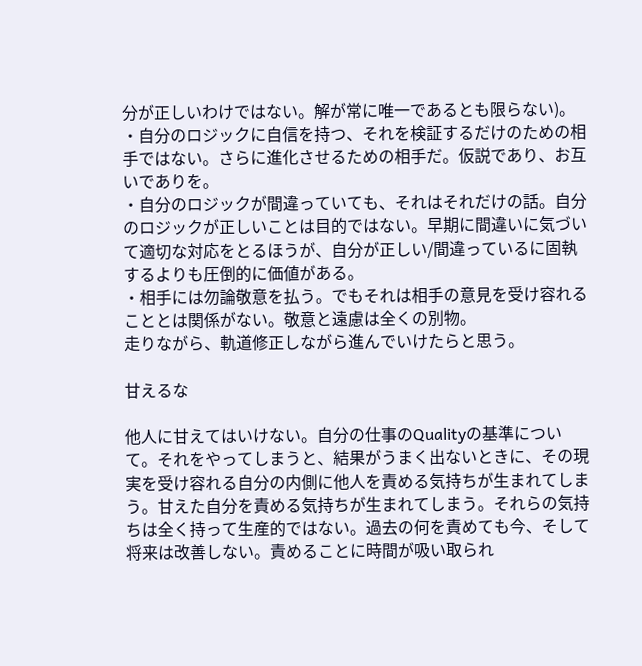分が正しいわけではない。解が常に唯一であるとも限らない)。
・自分のロジックに自信を持つ、それを検証するだけのための相手ではない。さらに進化させるための相手だ。仮説であり、お互いでありを。
・自分のロジックが間違っていても、それはそれだけの話。自分のロジックが正しいことは目的ではない。早期に間違いに気づいて適切な対応をとるほうが、自分が正しい/間違っているに固執するよりも圧倒的に価値がある。
・相手には勿論敬意を払う。でもそれは相手の意見を受け容れることとは関係がない。敬意と遠慮は全くの別物。
走りながら、軌道修正しながら進んでいけたらと思う。

甘えるな

他人に甘えてはいけない。自分の仕事のQualityの基準について。それをやってしまうと、結果がうまく出ないときに、その現実を受け容れる自分の内側に他人を責める気持ちが生まれてしまう。甘えた自分を責める気持ちが生まれてしまう。それらの気持ちは全く持って生産的ではない。過去の何を責めても今、そして将来は改善しない。責めることに時間が吸い取られ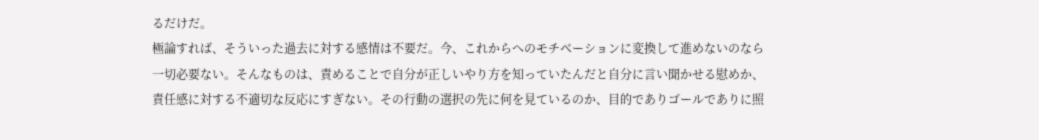るだけだ。
極論すれば、そういった過去に対する感情は不要だ。今、これからへのモチベーションに変換して進めないのなら一切必要ない。そんなものは、責めることで自分が正しいやり方を知っていたんだと自分に言い聞かせる慰めか、責任感に対する不適切な反応にすぎない。その行動の選択の先に何を見ているのか、目的でありゴールでありに照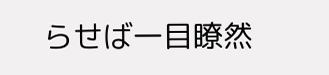らせば一目瞭然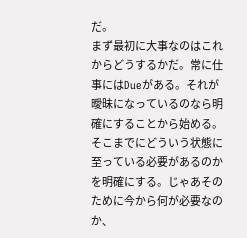だ。
まず最初に大事なのはこれからどうするかだ。常に仕事にはDueがある。それが曖昧になっているのなら明確にすることから始める。そこまでにどういう状態に至っている必要があるのかを明確にする。じゃあそのために今から何が必要なのか、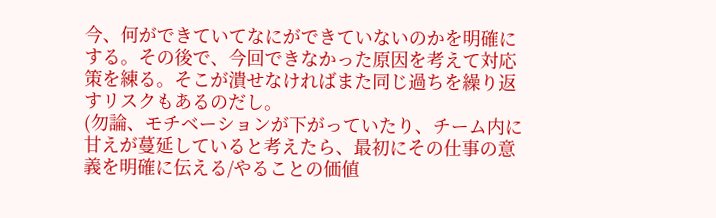今、何ができていてなにができていないのかを明確にする。その後で、今回できなかった原因を考えて対応策を練る。そこが潰せなければまた同じ過ちを繰り返すリスクもあるのだし。
(勿論、モチベーションが下がっていたり、チーム内に甘えが蔓延していると考えたら、最初にその仕事の意義を明確に伝える/やることの価値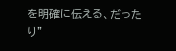を明確に伝える、だったり”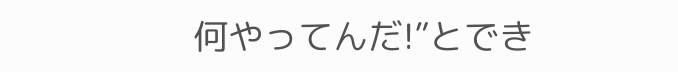何やってんだ!”とでき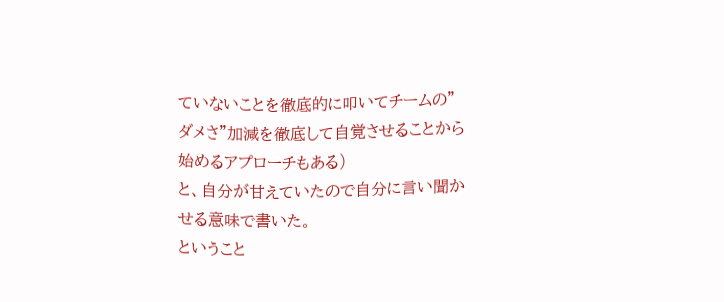ていないことを徹底的に叩いてチームの”ダメさ”加減を徹底して自覚させることから始めるアプローチもある)
と、自分が甘えていたので自分に言い聞かせる意味で書いた。
ということ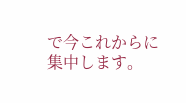で今これからに集中します。